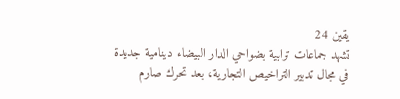يقين 24
تشهد جماعات ترابية بضواحي الدار البيضاء دينامية جديدة في مجال تدبير التراخيص التجارية، بعد تحرك صارم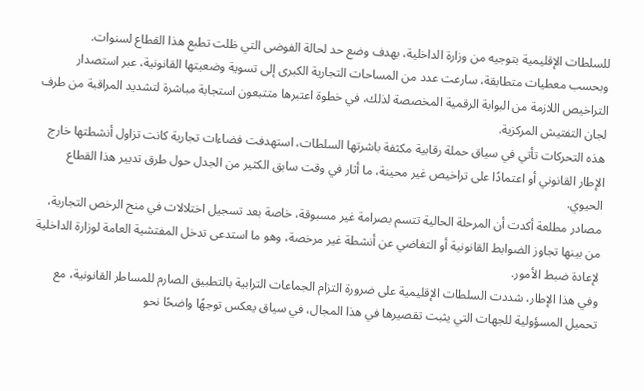للسلطات الإقليمية بتوجيه من وزارة الداخلية، بهدف وضع حد لحالة الفوضى التي ظلت تطبع هذا القطاع لسنوات.
وبحسب معطيات متطابقة، سارعت عدد من المساحات التجارية الكبرى إلى تسوية وضعيتها القانونية، عبر استصدار التراخيص اللازمة من البوابة الرقمية المخصصة لذلك، في خطوة اعتبرها متتبعون استجابة مباشرة لتشديد المراقبة من طرف لجان التفتيش المركزية.
هذه التحركات تأتي في سياق حملة رقابية مكثفة باشرتها السلطات، استهدفت فضاءات تجارية كانت تزاول أنشطتها خارج الإطار القانوني أو اعتمادًا على تراخيص غير محينة، ما أثار في وقت سابق الكثير من الجدل حول طرق تدبير هذا القطاع الحيوي.
مصادر مطلعة أكدت أن المرحلة الحالية تتسم بصرامة غير مسبوقة، خاصة بعد تسجيل اختلالات في منح الرخص التجارية، من بينها تجاوز الضوابط القانونية أو التغاضي عن أنشطة غير مرخصة، وهو ما استدعى تدخل المفتشية العامة لوزارة الداخلية لإعادة ضبط الأمور.
وفي هذا الإطار، شددت السلطات الإقليمية على ضرورة التزام الجماعات الترابية بالتطبيق الصارم للمساطر القانونية، مع تحميل المسؤولية للجهات التي يثبت تقصيرها في هذا المجال، في سياق يعكس توجهًا واضحًا نحو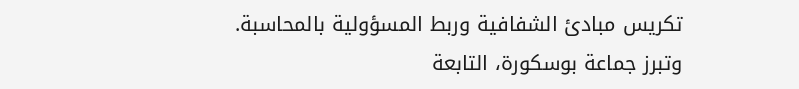تكريس مبادئ الشفافية وربط المسؤولية بالمحاسبة.
وتبرز جماعة بوسكورة، التابعة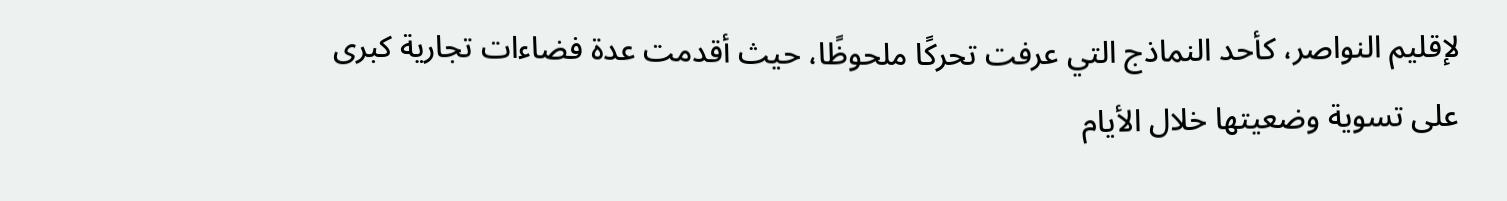لإقليم النواصر، كأحد النماذج التي عرفت تحركًا ملحوظًا، حيث أقدمت عدة فضاءات تجارية كبرى على تسوية وضعيتها خلال الأيام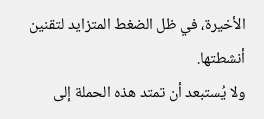الأخيرة، في ظل الضغط المتزايد لتقنين أنشطتها.
ولا يُستبعد أن تمتد هذه الحملة إلى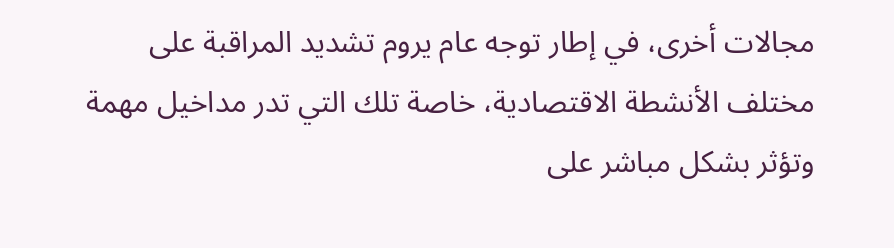مجالات أخرى، في إطار توجه عام يروم تشديد المراقبة على مختلف الأنشطة الاقتصادية، خاصة تلك التي تدر مداخيل مهمة وتؤثر بشكل مباشر على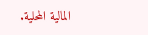المالية المحلية.